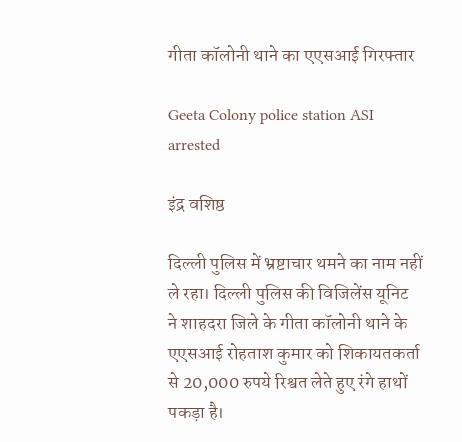गीता कॉलोनी थाने का एएसआई गिरफ्तार

Geeta Colony police station ASI arrested

इंद्र वशिष्ठ

दिल्ली पुलिस में भ्रष्टाचार थमने का नाम नहीं ले रहा। दिल्ली पुलिस की विजिलेंस यूनिट ने शाहदरा जिले के गीता कॉलोनी थाने के एएसआई रोहताश कुमार को शिकायतकर्ता से 20,000 रुपये रिश्वत लेते हुए रंगे हाथों पकड़ा है।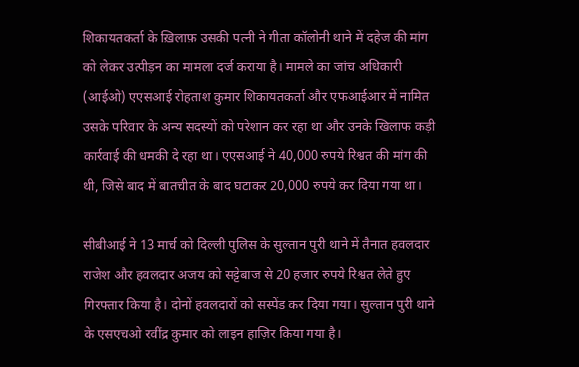शिकायतकर्ता के ख़िलाफ़ उसकी पत्नी ने गीता कॉलोनी थाने में दहेज की मांग को लेकर उत्पीड़न का मामला दर्ज कराया है। मामले का जांच अधिकारी (आईओ) एएसआई रोहताश कुमार शिकायतकर्ता और एफआईआर में नामित उसके परिवार के अन्य सदस्यों को परेशान कर रहा था और उनके खिलाफ कड़ी कार्रवाई की धमकी दे रहा था। एएसआई ने 40,000 रुपये रिश्वत की मांग की थी, जिसे बाद में बातचीत के बाद घटाकर 20,000 रुपये कर दिया गया था।

सीबीआई ने 13 मार्च को दिल्ली पुलिस के सुल्तान पुरी थाने में तैनात हवलदार राजेश और हवलदार अजय को सट्टेबाज से 20 हजार रुपये रिश्वत लेते हुए गिरफ्तार किया है। दोनों हवलदारों को सस्पेंड कर दिया गया। सुल्तान पुरी थाने के एसएचओ रवींद्र कुमार को लाइन हाज़िर किया गया है।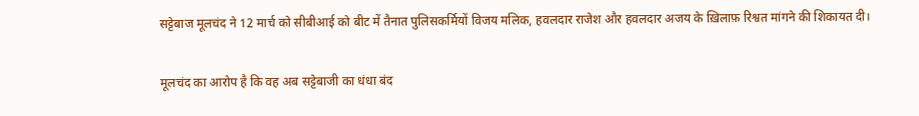सट्टेबाज मूलचंद ने 12 मार्च को सीबीआई को बीट में तैनात पुलिसकर्मियों विजय मलिक, हवलदार राजेश और हवलदार अजय के ख़िलाफ़ रिश्वत मांगने की शिकायत दी।

मूलचंद का आरोप है कि वह अब सट्टेबाजी का धंधा बंद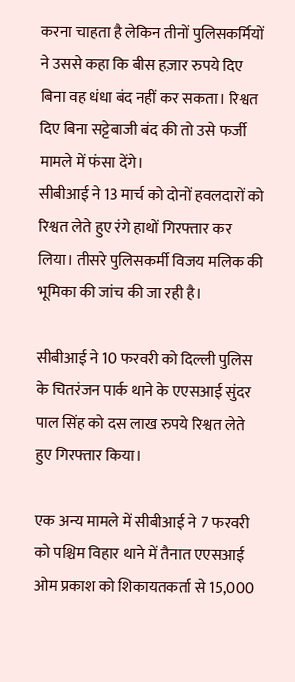करना चाहता है लेकिन तीनों पुलिसकर्मियों ने उससे कहा कि बीस हज़ार रुपये दिए बिना वह धंधा बंद नहीं कर सकता। रिश्वत दिए बिना सट्टेबाजी बंद की तो उसे फर्जी मामले में फंसा देंगे।
सीबीआई ने 13 मार्च को दोनों हवलदारों को रिश्वत लेते हुए रंगे हाथों गिरफ्तार कर लिया। तीसरे पुलिसकर्मी विजय मलिक की भूमिका की जांच की जा रही है।

सीबीआई ने 10 फरवरी को दिल्ली पुलिस के चितरंजन पार्क थाने के एएसआई सुंदर पाल सिंह को दस लाख रुपये रिश्वत लेते हुए गिरफ्तार किया।

एक अन्य मामले में सीबीआई ने 7 फरवरी को पश्चिम विहार थाने में तैनात एएसआई ओम प्रकाश को शिकायतकर्ता से 15,000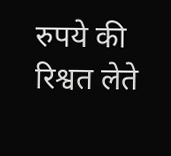रुपये की रिश्वत लेते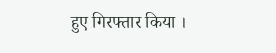हुए गिरफ्तार किया ।